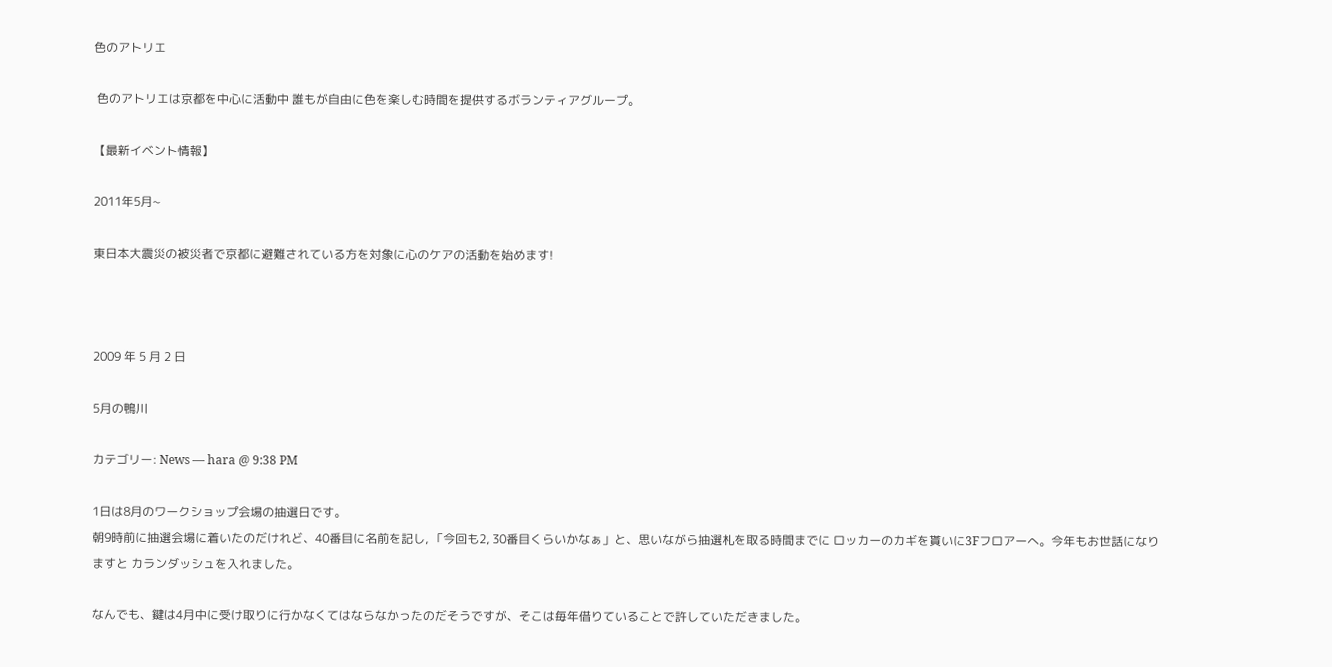色のアトリエ

 色のアトリエは京都を中心に活動中 誰もが自由に色を楽しむ時間を提供するボランティアグループ。

【最新イベント情報】

2011年5月~

東日本大震災の被災者で京都に避難されている方を対象に心のケアの活動を始めます!



2009 年 5 月 2 日

5月の鴨川

カテゴリー: News — hara @ 9:38 PM

1日は8月のワークショップ会場の抽選日です。
朝9時前に抽選会場に着いたのだけれど、40番目に名前を記し, 「今回も2, 30番目くらいかなぁ」と、思いながら抽選札を取る時間までに ロッカーのカギを貰いに3Fフロアーへ。今年もお世話になりますと カランダッシュを入れました。

なんでも、鍵は4月中に受け取りに行かなくてはならなかったのだそうですが、そこは毎年借りていることで許していただきました。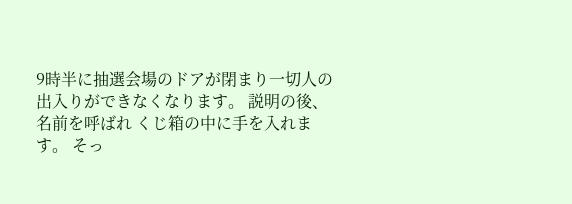9時半に抽選会場のドアが閉まり一切人の出入りができなくなります。 説明の後、名前を呼ばれ くじ箱の中に手を入れます。 そっ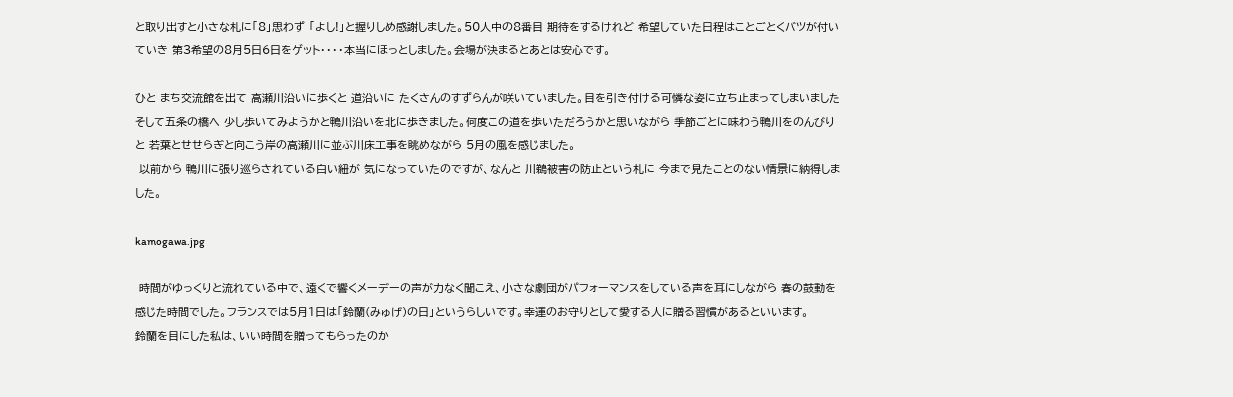と取り出すと小さな札に「8」思わず 「よし!」と握りしめ感謝しました。50人中の8番目 期待をするけれど 希望していた日程はことごとくバツが付いていき 第3希望の8月5日6日をゲット・・・・本当にほっとしました。会場が決まるとあとは安心です。

ひと まち交流館を出て 高瀬川沿いに歩くと 道沿いに たくさんのすずらんが咲いていました。目を引き付ける可憐な姿に立ち止まってしまいました そして五条の橋へ 少し歩いてみようかと鴨川沿いを北に歩きました。何度この道を歩いただろうかと思いながら 季節ごとに味わう鴨川をのんびりと 若葉とせせらぎと向こう岸の高瀬川に並ぶ川床工事を眺めながら 5月の風を感じました。
 以前から 鴨川に張り巡らされている白い紐が 気になっていたのですが、なんと 川鵜被害の防止という札に 今まで見たことのない情景に納得しました。

kamogawa.jpg

 時間がゆっくりと流れている中で、遠くで響くメーデーの声が力なく聞こえ、小さな劇団がパフォーマンスをしている声を耳にしながら 春の鼓動を感じた時間でした。フランスでは5月1日は「鈴蘭(みゅげ)の日」というらしいです。幸運のお守りとして愛する人に贈る習慣があるといいます。
鈴蘭を目にした私は、いい時間を贈ってもらったのか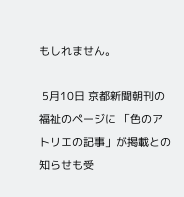もしれません。

 5月10日 京都新聞朝刊の福祉のページに 「色のアトリエの記事」が掲載との知らせも受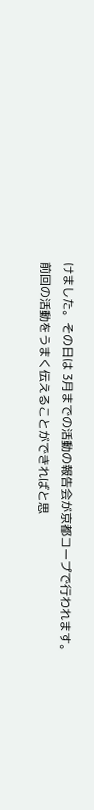けました。その日は 3月までの活動の報告会が京都コープで行われます。
前回の活動をうまく伝えることができればと思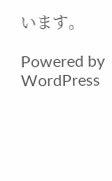います。

Powered by WordPress